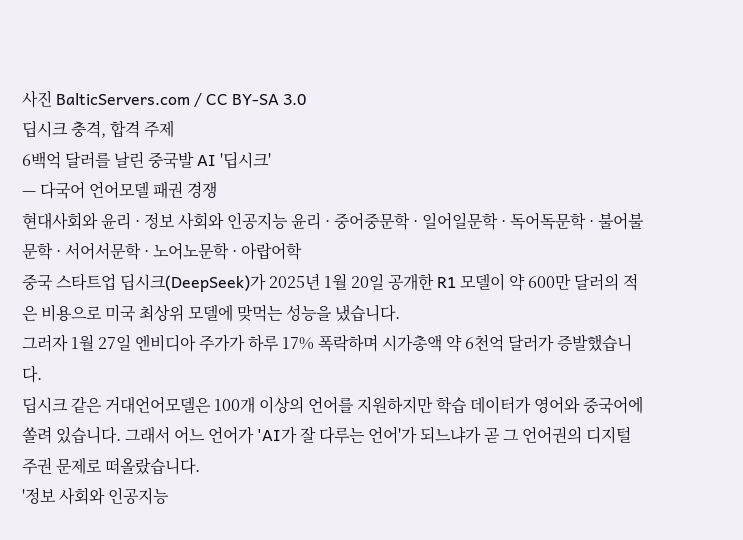사진 BalticServers.com / CC BY-SA 3.0
딥시크 충격, 합격 주제
6백억 달러를 날린 중국발 AI '딥시크'
— 다국어 언어모델 패권 경쟁
현대사회와 윤리 · 정보 사회와 인공지능 윤리 · 중어중문학 · 일어일문학 · 독어독문학 · 불어불문학 · 서어서문학 · 노어노문학 · 아랍어학
중국 스타트업 딥시크(DeepSeek)가 2025년 1월 20일 공개한 R1 모델이 약 600만 달러의 적은 비용으로 미국 최상위 모델에 맞먹는 성능을 냈습니다.
그러자 1월 27일 엔비디아 주가가 하루 17% 폭락하며 시가총액 약 6천억 달러가 증발했습니다.
딥시크 같은 거대언어모델은 100개 이상의 언어를 지원하지만 학습 데이터가 영어와 중국어에 쏠려 있습니다. 그래서 어느 언어가 'AI가 잘 다루는 언어'가 되느냐가 곧 그 언어권의 디지털 주권 문제로 떠올랐습니다.
'정보 사회와 인공지능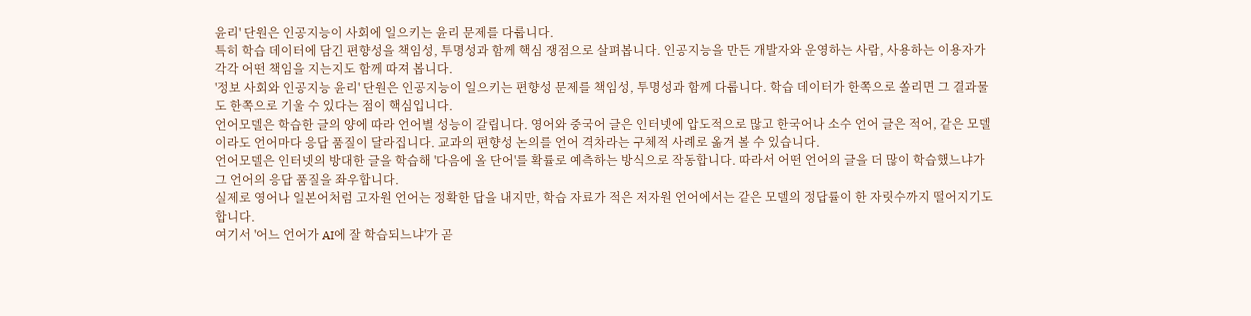윤리' 단원은 인공지능이 사회에 일으키는 윤리 문제를 다룹니다.
특히 학습 데이터에 담긴 편향성을 책임성, 투명성과 함께 핵심 쟁점으로 살펴봅니다. 인공지능을 만든 개발자와 운영하는 사람, 사용하는 이용자가 각각 어떤 책임을 지는지도 함께 따져 봅니다.
'정보 사회와 인공지능 윤리' 단원은 인공지능이 일으키는 편향성 문제를 책임성, 투명성과 함께 다룹니다. 학습 데이터가 한쪽으로 쏠리면 그 결과물도 한쪽으로 기울 수 있다는 점이 핵심입니다.
언어모델은 학습한 글의 양에 따라 언어별 성능이 갈립니다. 영어와 중국어 글은 인터넷에 압도적으로 많고 한국어나 소수 언어 글은 적어, 같은 모델이라도 언어마다 응답 품질이 달라집니다. 교과의 편향성 논의를 언어 격차라는 구체적 사례로 옮겨 볼 수 있습니다.
언어모델은 인터넷의 방대한 글을 학습해 '다음에 올 단어'를 확률로 예측하는 방식으로 작동합니다. 따라서 어떤 언어의 글을 더 많이 학습했느냐가 그 언어의 응답 품질을 좌우합니다.
실제로 영어나 일본어처럼 고자원 언어는 정확한 답을 내지만, 학습 자료가 적은 저자원 언어에서는 같은 모델의 정답률이 한 자릿수까지 떨어지기도 합니다.
여기서 '어느 언어가 AI에 잘 학습되느냐'가 곧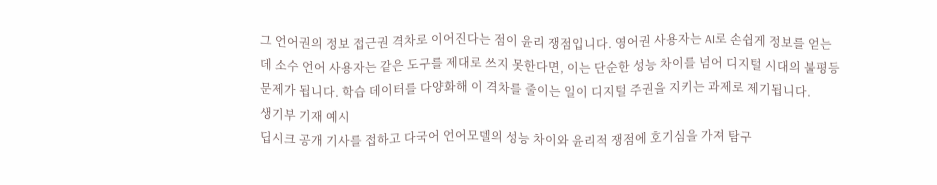그 언어권의 정보 접근권 격차로 이어진다는 점이 윤리 쟁점입니다. 영어권 사용자는 AI로 손쉽게 정보를 얻는데 소수 언어 사용자는 같은 도구를 제대로 쓰지 못한다면, 이는 단순한 성능 차이를 넘어 디지털 시대의 불평등 문제가 됩니다. 학습 데이터를 다양화해 이 격차를 줄이는 일이 디지털 주권을 지키는 과제로 제기됩니다.
생기부 기재 예시
딥시크 공개 기사를 접하고 다국어 언어모델의 성능 차이와 윤리적 쟁점에 호기심을 가져 탐구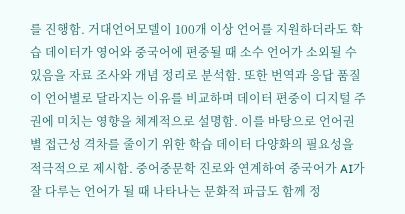를 진행함. 거대언어모델이 100개 이상 언어를 지원하더라도 학습 데이터가 영어와 중국어에 편중될 때 소수 언어가 소외될 수 있음을 자료 조사와 개념 정리로 분석함. 또한 번역과 응답 품질이 언어별로 달라지는 이유를 비교하며 데이터 편중이 디지털 주권에 미치는 영향을 체계적으로 설명함. 이를 바탕으로 언어권별 접근성 격차를 줄이기 위한 학습 데이터 다양화의 필요성을 적극적으로 제시함. 중어중문학 진로와 연계하여 중국어가 AI가 잘 다루는 언어가 될 때 나타나는 문화적 파급도 함께 정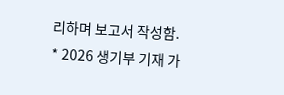리하며 보고서 작성함.
* 2026 생기부 기재 가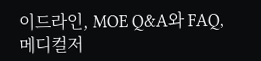이드라인, MOE Q&A와 FAQ, 메디컬저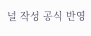널 작성 공식 반영